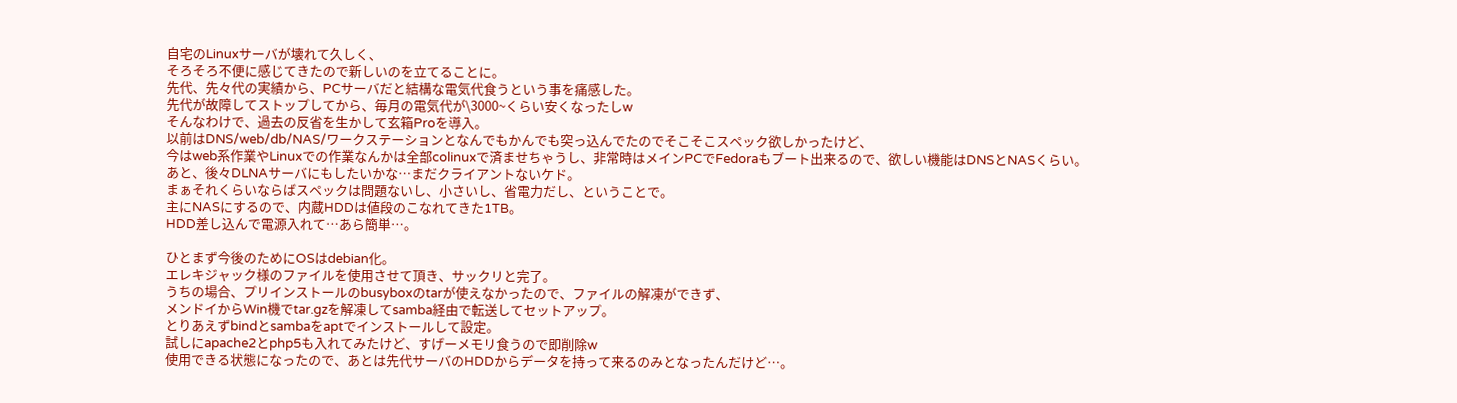自宅のLinuxサーバが壊れて久しく、
そろそろ不便に感じてきたので新しいのを立てることに。
先代、先々代の実績から、PCサーバだと結構な電気代食うという事を痛感した。
先代が故障してストップしてから、毎月の電気代が\3000~くらい安くなったしw
そんなわけで、過去の反省を生かして玄箱Proを導入。
以前はDNS/web/db/NAS/ワークステーションとなんでもかんでも突っ込んでたのでそこそこスペック欲しかったけど、
今はweb系作業やLinuxでの作業なんかは全部colinuxで済ませちゃうし、非常時はメインPCでFedoraもブート出来るので、欲しい機能はDNSとNASくらい。
あと、後々DLNAサーバにもしたいかな…まだクライアントないケド。
まぁそれくらいならばスペックは問題ないし、小さいし、省電力だし、ということで。
主にNASにするので、内蔵HDDは値段のこなれてきた1TB。
HDD差し込んで電源入れて…あら簡単…。

ひとまず今後のためにOSはdebian化。
エレキジャック様のファイルを使用させて頂き、サックリと完了。
うちの場合、プリインストールのbusyboxのtarが使えなかったので、ファイルの解凍ができず、
メンドイからWin機でtar.gzを解凍してsamba経由で転送してセットアップ。
とりあえずbindとsambaをaptでインストールして設定。
試しにapache2とphp5も入れてみたけど、すげーメモリ食うので即削除w
使用できる状態になったので、あとは先代サーバのHDDからデータを持って来るのみとなったんだけど…。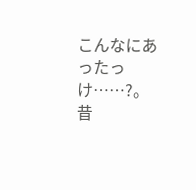こんなにあったっけ……?。
昔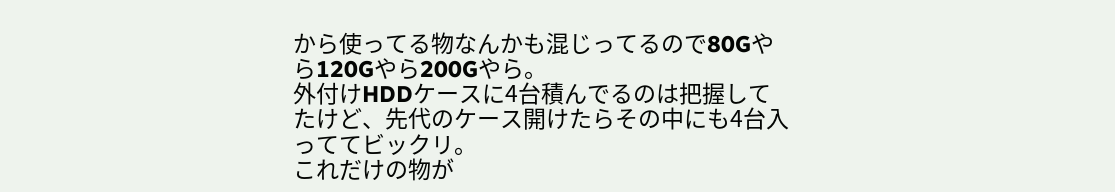から使ってる物なんかも混じってるので80Gやら120Gやら200Gやら。
外付けHDDケースに4台積んでるのは把握してたけど、先代のケース開けたらその中にも4台入っててビックリ。
これだけの物が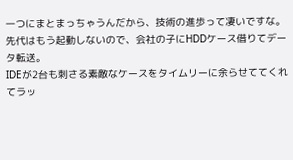一つにまとまっちゃうんだから、技術の進歩って凄いですな。
先代はもう起動しないので、会社の子にHDDケース借りてデータ転送。
IDEが2台も刺さる素敵なケースをタイムリーに余らせててくれてラッ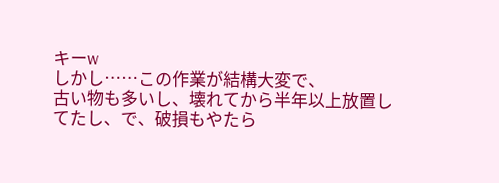キーw
しかし……この作業が結構大変で、
古い物も多いし、壊れてから半年以上放置してたし、で、破損もやたら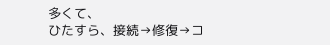多くて、
ひたすら、接続→修復→コ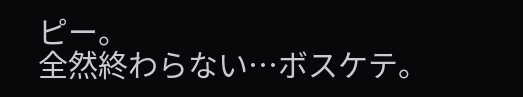ピー。
全然終わらない…ボスケテ。